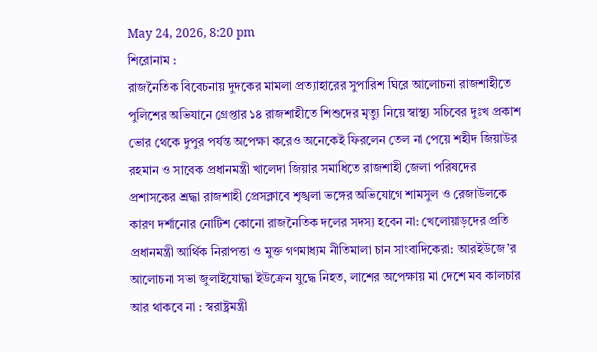May 24, 2026, 8:20 pm
শিরোনাম :
রাজনৈতিক বিবেচনায় দুদকের মামলা প্রত্যাহারের সুপারিশ ঘিরে আলোচনা রাজশাহীতে পুলিশের অভিযানে গ্রেপ্তার ১৪ রাজশাহীতে শিশুদের মৃত্যু নিয়ে স্বাস্থ্য সচিবের দুঃখ প্রকাশ ভোর থেকে দুপুর পর্যন্ত অপেক্ষা করেও অনেকেই ফিরলেন তেল না পেয়ে শহীদ জিয়াউর রহমান ও সাবেক প্রধানমন্ত্রী খালেদা জিয়ার সমাধিতে রাজশাহী জেলা পরিষদের প্রশাসকের শ্রদ্ধা রাজশাহী প্রেসক্লাবে শৃঙ্খলা ভঙ্গের অভিযোগে শামসুল ও রেজাউলকে কারণ দর্শানোর নোটিশ কোনো রাজনৈতিক দলের সদস্য হবেন না: খেলোয়াড়দের প্রতি প্রধানমন্ত্রী আর্থিক নিরাপত্তা ও মুক্ত গণমাধ্যম নীতিমালা চান সাংবাদিকেরা: আরইউজে’র আলোচনা সভা জুলাইযোদ্ধা ইউক্রেন যুদ্ধে নিহত, লাশের অপেক্ষায় মা দেশে মব কালচার আর থাকবে না : স্বরাষ্ট্রমন্ত্রী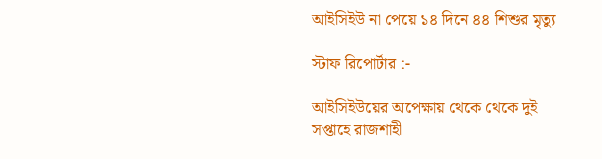আইসিইউ না পেয়ে ১৪ দিনে ৪৪ শিশুর মৃত্যু

স্টাফ রিপোর্টার :-

আইসিইউয়ের অপেক্ষায় থেকে থেকে দুই সপ্তাহে রাজশাহী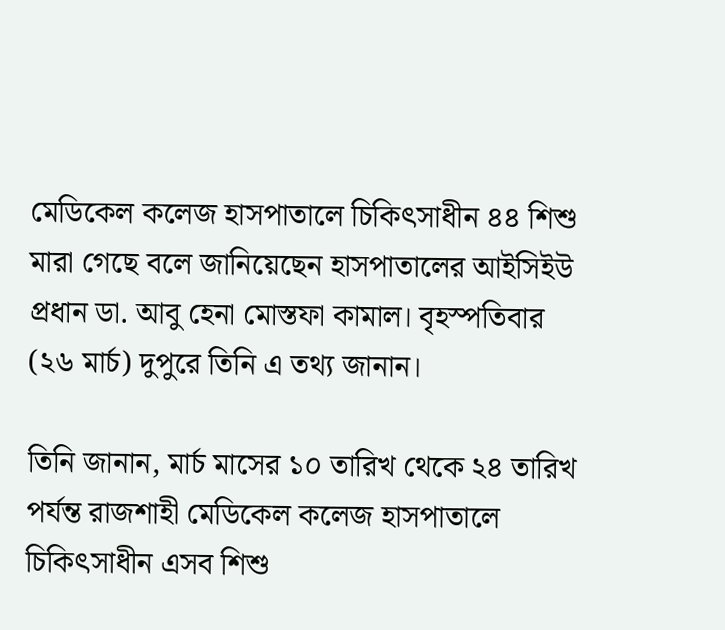মেডিকেল কলেজ হাসপাতালে চিকিৎসাধীন ৪৪ শিশু মারা গেছে বলে জানিয়েছেন হাসপাতালের আইসিইউ প্রধান ডা. আবু হেনা মোস্তফা কামাল। বৃহস্পতিবার (২৬ মার্চ) দুপুরে তিনি এ তথ্য জানান।

তিনি জানান, মার্চ মাসের ১০ তারিখ থেকে ২৪ তারিখ পর্যন্ত রাজশাহী মেডিকেল কলেজ হাসপাতালে চিকিৎসাধীন এসব শিশু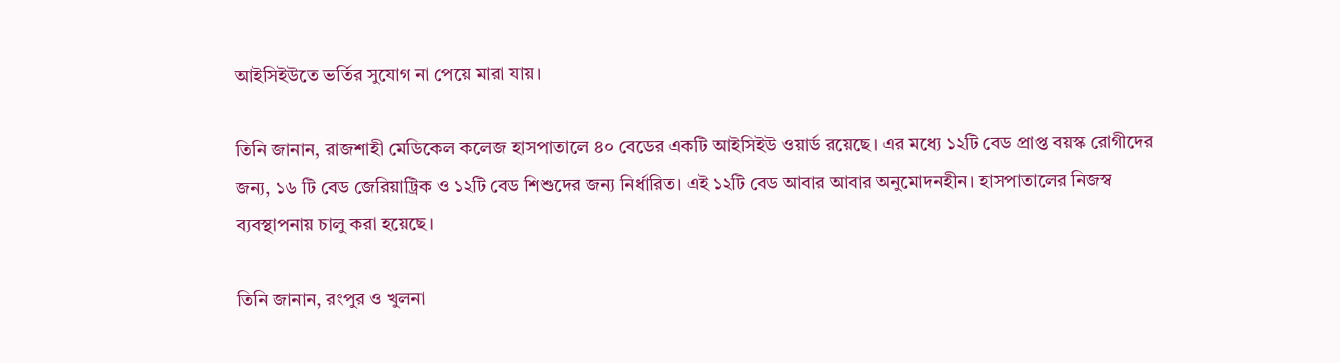আইসিইউতে ভর্তির সুযোগ না পেয়ে মারা যায়।

তিনি জানান, রাজশাহী মেডিকেল কলেজ হাসপাতালে ৪০ বেডের একটি আইসিইউ ওয়ার্ড রয়েছে। এর মধ্যে ১২টি বেড প্রাপ্ত বয়স্ক রোগীদের জন্য, ১৬ টি বেড জেরিয়াট্রিক ও ১২টি বেড শিশুদের জন্য নির্ধারিত। এই ১২টি বেড আবার আবার অনুমোদনহীন। হাসপাতালের নিজস্ব ব্যবস্থাপনায় চালু করা হয়েছে।

তিনি জানান, রংপুর ও খুলনা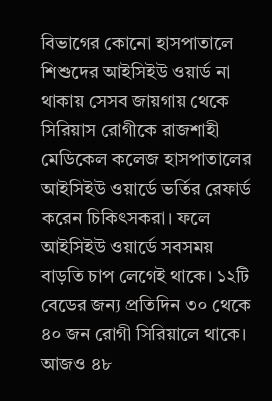বিভাগের কোনো হাসপাতালে শিশুদের আইসিইউ ওয়ার্ড না থাকায় সেসব জায়গায় থেকে সিরিয়াস রোগীকে রাজশাহী মেডিকেল কলেজ হাসপাতালের আইসিইউ ওয়ার্ডে ভর্তির রেফার্ড করেন চিকিৎসকরা। ফলে আইসিইউ ওয়ার্ডে সবসময় বাড়তি চাপ লেগেই থাকে। ১২টি বেডের জন্য প্রতিদিন ৩০ থেকে ৪০ জন রোগী সিরিয়ালে থাকে। আজও ৪৮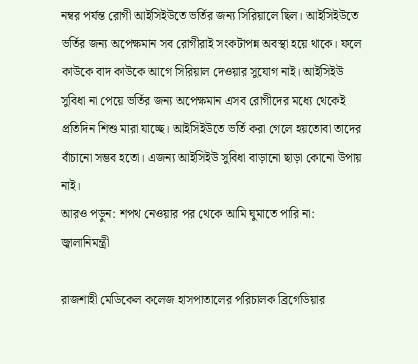নম্বর পর্যন্ত রোগী আইসিইউতে ভর্তির জন্য সিরিয়ালে ছিল। আইসিইউতে ভর্তির জন্য অপেক্ষমান সব রোগীরাই সংকটাপন্ন অবস্থা হয়ে থাকে। ফলে কাউকে বাদ কাউকে আগে সিরিয়াল দেওয়ার সুযোগ নাই। আইসিইউ সুবিধা না পেয়ে ভর্তির জন্য অপেক্ষমান এসব রোগীদের মধ্যে থেকেই প্রতিদিন শিশু মারা যাচ্ছে। আইসিইউতে ভর্তি করা গেলে হয়তোবা তাদের বাঁচানো সম্ভব হতো। এজন্য আইসিইউ সুবিধা বাড়ানো ছাড়া কোনো উপায় নাই।
আরও পড়ুন: শপথ নেওয়ার পর থেকে আমি ঘুমাতে পারি না: জ্বালানিমন্ত্রী

রাজশাহী মেডিকেল কলেজ হাসপাতালের পরিচালক ব্রিগেডিয়ার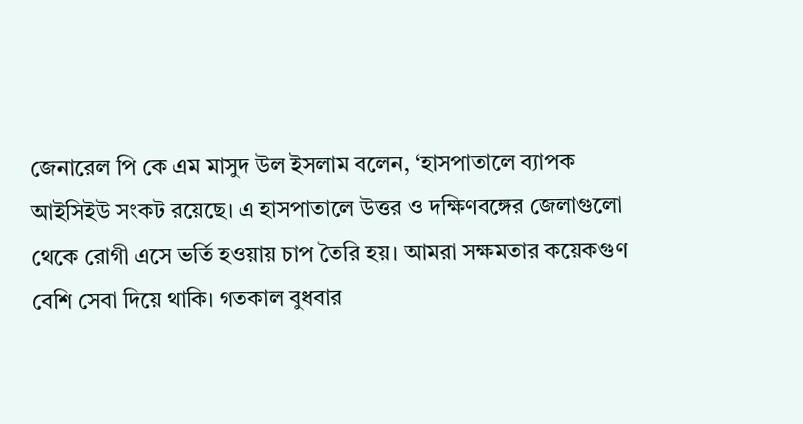জেনারেল পি কে এম মাসুদ উল ইসলাম বলেন, ‘হাসপাতালে ব্যাপক আইসিইউ সংকট রয়েছে। এ হাসপাতালে উত্তর ও দক্ষিণবঙ্গের জেলাগুলো থেকে রোগী এসে ভর্তি হওয়ায় চাপ তৈরি হয়। আমরা সক্ষমতার কয়েকগুণ বেশি সেবা দিয়ে থাকি। গতকাল বুধবার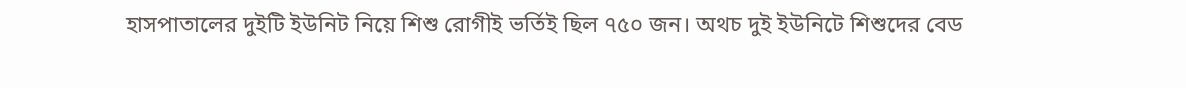হাসপাতালের দুইটি ইউনিট নিয়ে শিশু রোগীই ভর্তিই ছিল ৭৫০ জন। অথচ দুই ইউনিটে শিশুদের বেড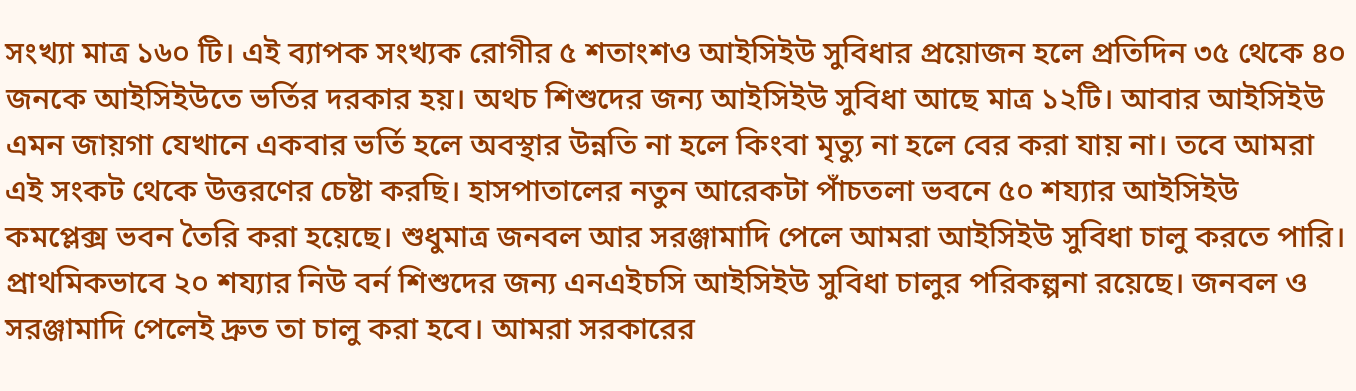সংখ্যা মাত্র ১৬০ টি। এই ব্যাপক সংখ্যক রোগীর ৫ শতাংশও আইসিইউ সুবিধার প্রয়োজন হলে প্রতিদিন ৩৫ থেকে ৪০ জনকে আইসিইউতে ভর্তির দরকার হয়। অথচ শিশুদের জন্য আইসিইউ সুবিধা আছে মাত্র ১২টি। আবার আইসিইউ এমন জায়গা যেখানে একবার ভর্তি হলে অবস্থার উন্নতি না হলে কিংবা মৃত্যু না হলে বের করা যায় না। তবে আমরা এই সংকট থেকে উত্তরণের চেষ্টা করছি। হাসপাতালের নতুন আরেকটা পাঁচতলা ভবনে ৫০ শয্যার আইসিইউ কমপ্লেক্স ভবন তৈরি করা হয়েছে। শুধুমাত্র জনবল আর সরঞ্জামাদি পেলে আমরা আইসিইউ সুবিধা চালু করতে পারি। প্রাথমিকভাবে ২০ শয্যার নিউ বর্ন শিশুদের জন্য এনএইচসি আইসিইউ সুবিধা চালুর পরিকল্পনা রয়েছে। জনবল ও সরঞ্জামাদি পেলেই দ্রুত তা চালু করা হবে। আমরা সরকারের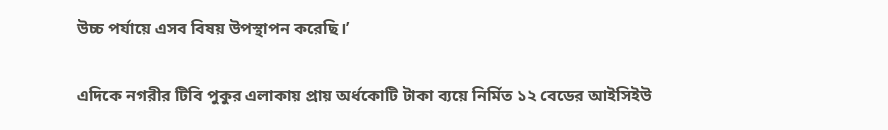উচ্চ পর্যায়ে এসব বিষয় উপস্থাপন করেছি।’

এদিকে নগরীর টিবি পুকুর এলাকায় প্রায় অর্ধকোটি টাকা ব্যয়ে নির্মিত ১২ বেডের আইসিইউ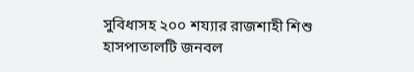সুবিধাসহ ২০০ শয্যার রাজশাহী শিশু হাসপাতালটি জনবল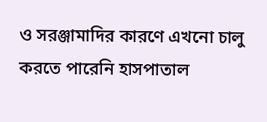ও সরঞ্জামাদির কারণে এখনো চালু করতে পারেনি হাসপাতাল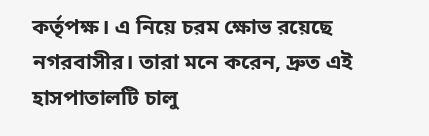কর্তৃপক্ষ। এ নিয়ে চরম ক্ষোভ রয়েছে নগরবাসীর। তারা মনে করেন, দ্রুত এই হাসপাতালটি চালু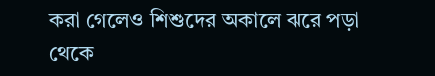করা গেলেও শিশুদের অকালে ঝরে পড়া থেকে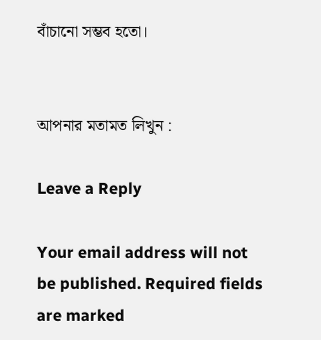বাঁচানো সম্ভব হতো।


আপনার মতামত লিখুন :

Leave a Reply

Your email address will not be published. Required fields are marked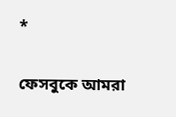*


ফেসবুকে আমরা